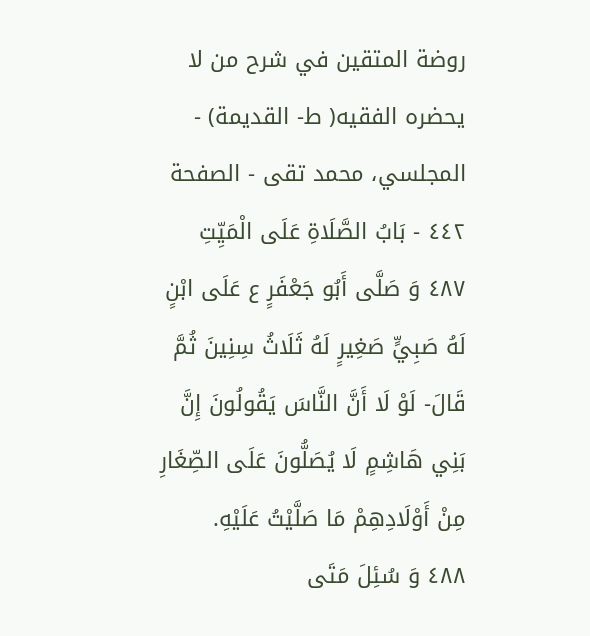روضة المتقين في شرح من لا يحضره الفقيه( ط- القديمة) - المجلسي، محمد تقى - الصفحة ٤٤٢ - بَابُ الصَّلَاةِ عَلَى الْمَيِّتِ
٤٨٧ وَ صَلَّى أَبُو جَعْفَرٍ ع عَلَى ابْنٍ لَهُ صَبِيٍّ صَغِيرٍ لَهُ ثَلَاثُ سِنِينَ ثُمَّ قَالَ- لَوْ لَا أَنَّ النَّاسَ يَقُولُونَ إِنَّ بَنِي هَاشِمٍ لَا يُصَلُّونَ عَلَى الصِّغَارِ مِنْ أَوْلَادِهِمْ مَا صَلَّيْتُ عَلَيْهِ.
٤٨٨ وَ سُئِلَ مَتَى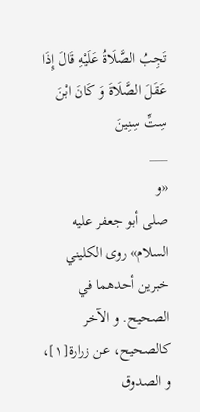تَجِبُ الصَّلَاةُ عَلَيْهِ قَالَ إِذَا عَقَلَ الصَّلَاةَ وَ كَانَ ابْنَ سِتِّ سِنِينَ
___
«و
صلى أبو جعفر عليه السلام» روى الكليني خبرين أحدهما في الصحيح. و الآخر
كالصحيح، عن زرارة[١]، و الصدوق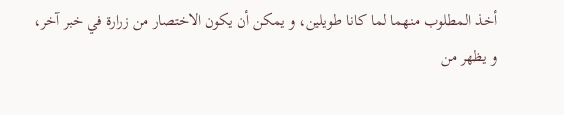أخذ المطلوب منهما لما كانا طويلين، و يمكن أن يكون الاختصار من زرارة في خبر آخر،
و يظهر من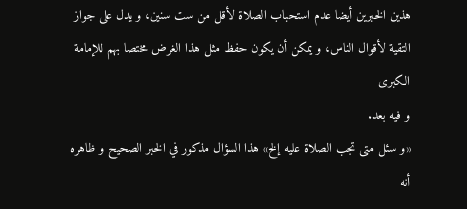هذين الخبرين أيضا عدم استحباب الصلاة لأقل من ست سنين، و يدل على جواز
التقية لأقوال الناس، و يمكن أن يكون حفظ مثل هذا الغرض مختصا بهم للإمامة الكبرى
و فيه بعد.
«و سئل متى تجب الصلاة عليه إلخ» هذا السؤال مذكور في الخبر الصحيح و ظاهره أنه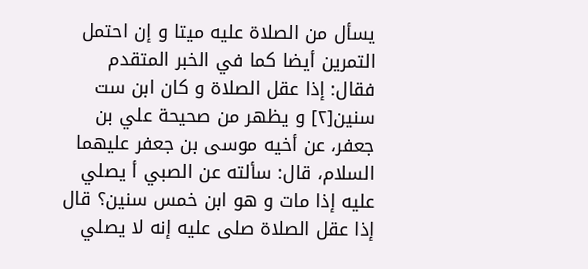يسأل من الصلاة عليه ميتا و إن احتمل التمرين أيضا كما في الخبر المتقدم فقال: إذا عقل الصلاة و كان ابن ست سنين[٢] و يظهر من صحيحة علي بن جعفر، عن أخيه موسى بن جعفر عليهما السلام، قال: سألته عن الصبي أ يصلي عليه إذا مات و هو ابن خمس سنين؟ قال إذا عقل الصلاة صلى عليه إنه لا يصلي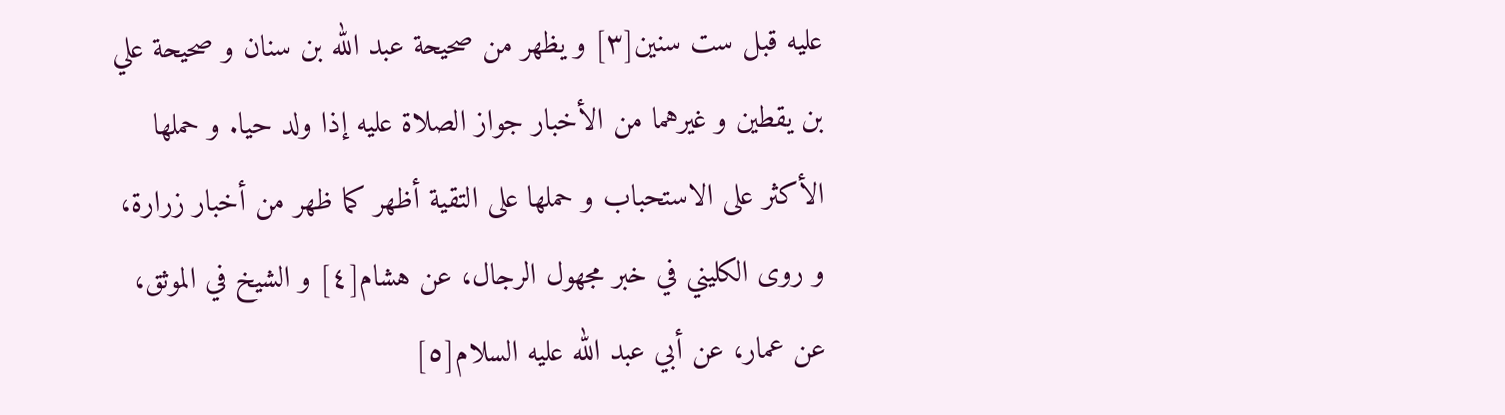عليه قبل ست سنين[٣] و يظهر من صحيحة عبد الله بن سنان و صحيحة علي بن يقطين و غيرهما من الأخبار جواز الصلاة عليه إذا ولد حيا. و حملها الأكثر على الاستحباب و حملها على التقية أظهر كما ظهر من أخبار زرارة، و روى الكليني في خبر مجهول الرجال، عن هشام[٤] و الشيخ في الموثق، عن عمار، عن أبي عبد الله عليه السلام[٥]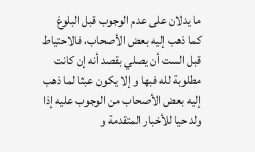ما يدلان على عدم الوجوب قبل البلوغ كما ذهب إليه بعض الأصحاب، فالاحتياط قبل الست أن يصلي بقصد أنه إن كانت مطلوبة لله فبها و إلا يكون عبثا لما ذهب إليه بعض الأصحاب من الوجوب عليه إذا ولد حيا للأخبار المتقدمة و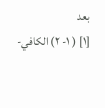بعد
[١] ( ١- ٢) الكافي-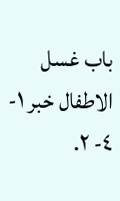باب غسل الاطفال خبر ١- ٤- ٢.